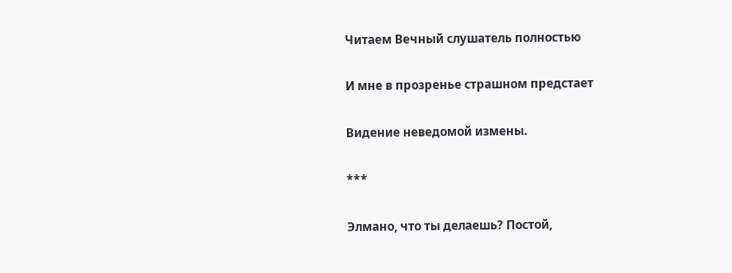Читаем Вечный слушатель полностью

И мне в прозренье страшном предстает

Видение неведомой измены.

***

Элмано, что ты делаешь? Постой,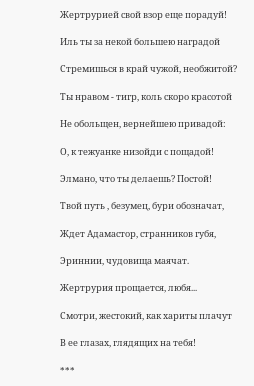Жертрурией свой взор еще порадуй!

Иль ты за некой большею наградой

Стремишься в край чужой, необжитой?

Ты нравом - тигр, коль скоро красотой

Не обольщен, вернейшею привадой:

О, к тежуанке низойди с пощадой!

Элмано, что ты делаешь? Постой!

Твой путь , безумец, бури обозначат,

Ждет Адамастор, странников губя,

Эриннии, чудовища маячат.

Жертрурия прощается, любя...

Смотри, жестокий, как хариты плачут

В ее глазах, глядящих на тебя!

***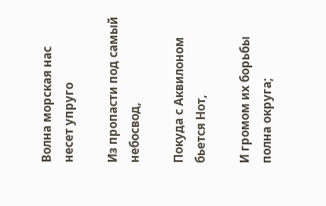Волна морская нас несет упруго

Из пропасти под самый небосвод,

Покуда с Аквилоном бьется Нот,

И громом их борьбы полна округа;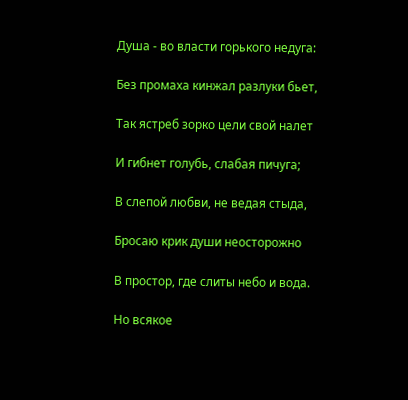Душа - во власти горького недуга:

Без промаха кинжал разлуки бьет,

Так ястреб зорко цели свой налет

И гибнет голубь, слабая пичуга;

В слепой любви, не ведая стыда,

Бросаю крик души неосторожно

В простор, где слиты небо и вода.

Но всякое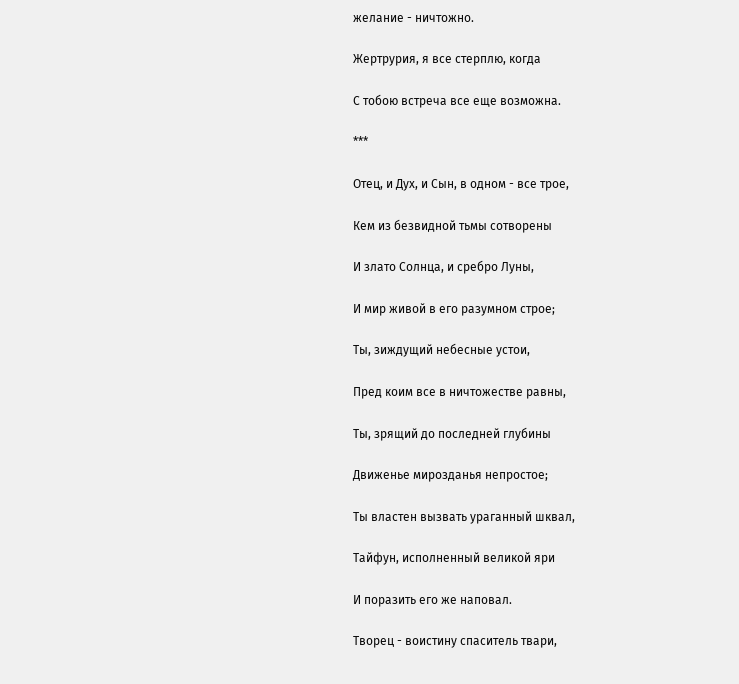желание - ничтожно.

Жертрурия, я все стерплю, когда

С тобою встреча все еще возможна.

***

Отец, и Дух, и Сын, в одном - все трое,

Кем из безвидной тьмы сотворены

И злато Солнца, и сребро Луны,

И мир живой в его разумном строе;

Ты, зиждущий небесные устои,

Пред коим все в ничтожестве равны,

Ты, зрящий до последней глубины

Движенье мирозданья непростое;

Ты властен вызвать ураганный шквал,

Тайфун, исполненный великой яри

И поразить его же наповал.

Творец - воистину спаситель твари,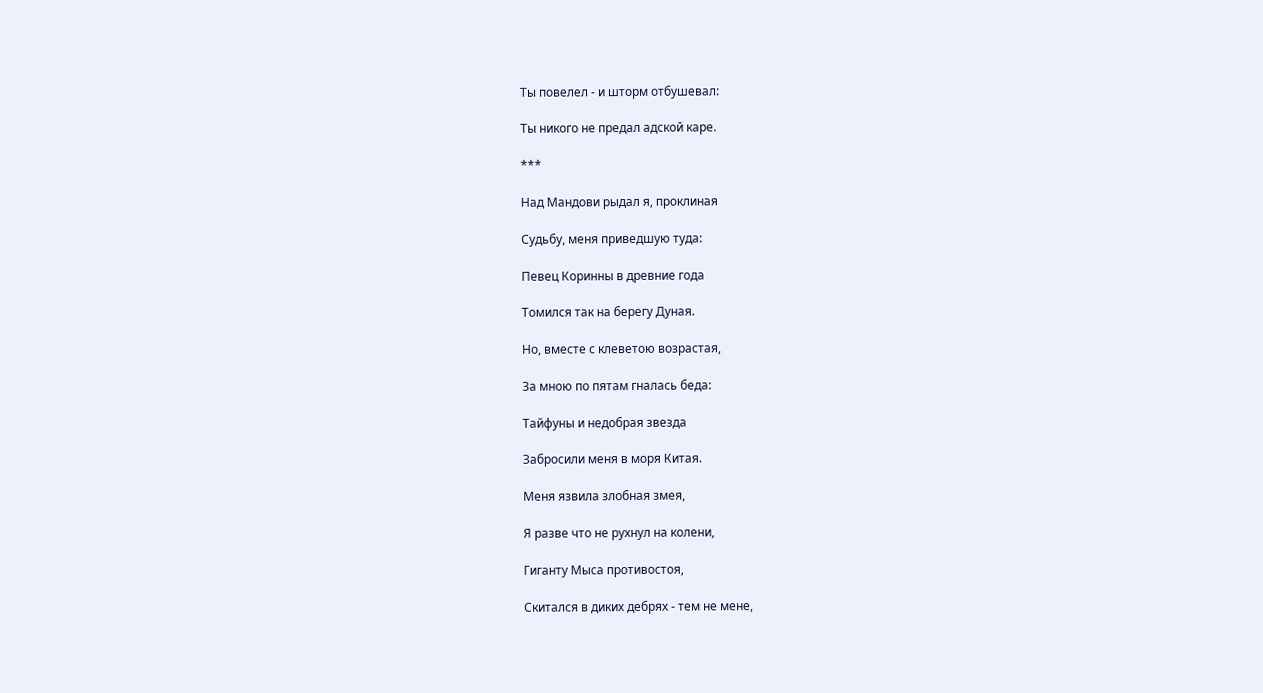Ты повелел - и шторм отбушевал:

Ты никого не предал адской каре.

***

Над Мандови рыдал я, проклиная

Судьбу, меня приведшую туда:

Певец Коринны в древние года

Томился так на берегу Дуная.

Но, вместе с клеветою возрастая,

За мною по пятам гналась беда:

Тайфуны и недобрая звезда

Забросили меня в моря Китая.

Меня язвила злобная змея,

Я разве что не рухнул на колени,

Гиганту Мыса противостоя,

Скитался в диких дебрях - тем не мене,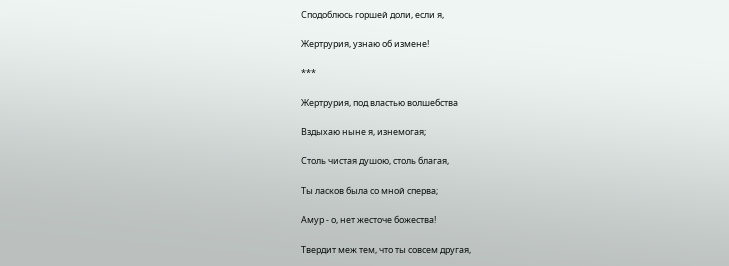Сподоблюсь горшей доли, если я,

Жертрурия, узнаю об измене!

***

Жертрурия, под властью волшебства

Вздыхаю ныне я, изнемогая;

Столь чистая душою, столь благая,

Ты ласков была со мной сперва;

Амур - о, нет жесточе божества!

Твердит меж тем, что ты совсем другая,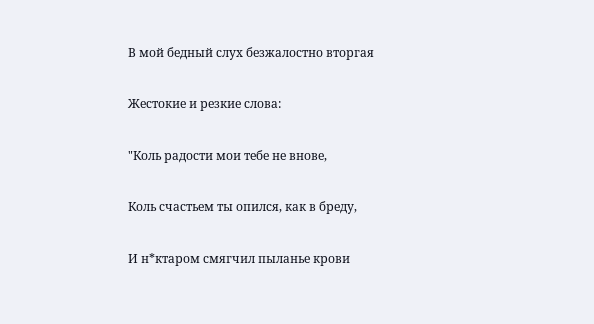В мой бедный слух безжалостно вторгая

Жестокие и резкие слова:

"Коль радости мои тебе не внове,

Коль счастьем ты опился, как в бреду,

И н*ктаром смягчил пыланье крови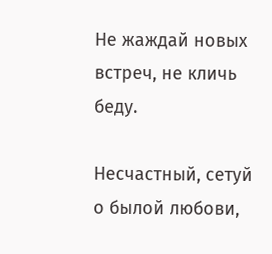Не жаждай новых встреч, не кличь беду.

Несчастный, сетуй о былой любови,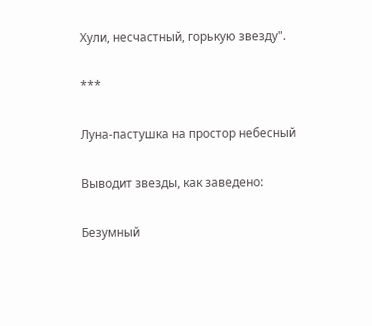Хули, несчастный, горькую звезду".

***

Луна-пастушка на простор небесный

Выводит звезды, как заведено:

Безумный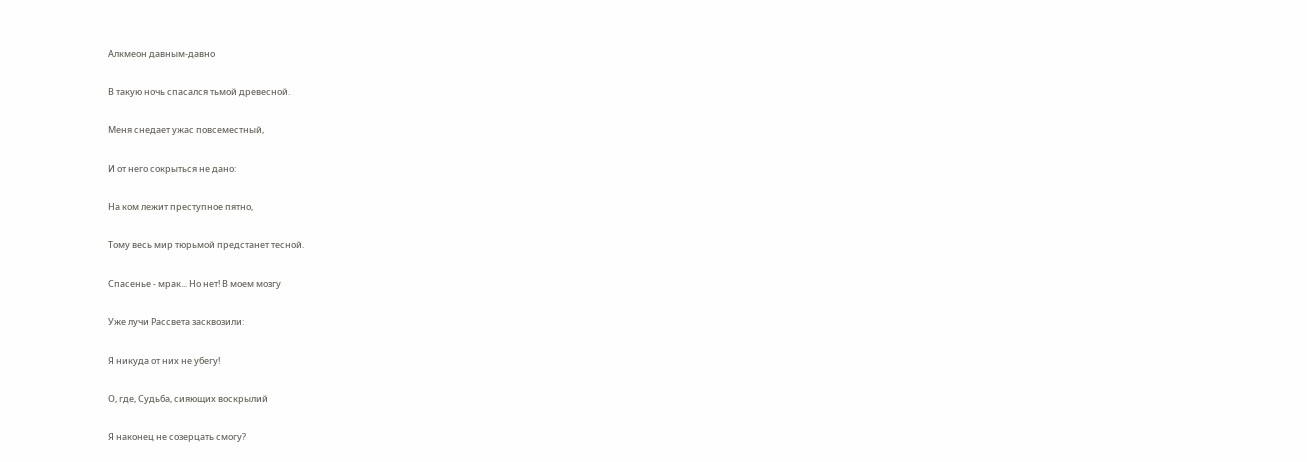Алкмеон давным-давно

В такую ночь спасался тьмой древесной.

Меня снедает ужас повсеместный,

И от него сокрыться не дано:

На ком лежит преступное пятно,

Тому весь мир тюрьмой предстанет тесной.

Спасенье - мрак... Но нет! В моем мозгу

Уже лучи Рассвета засквозили:

Я никуда от них не убегу!

О, где, Судьба, сияющих воскрылий

Я наконец не созерцать смогу?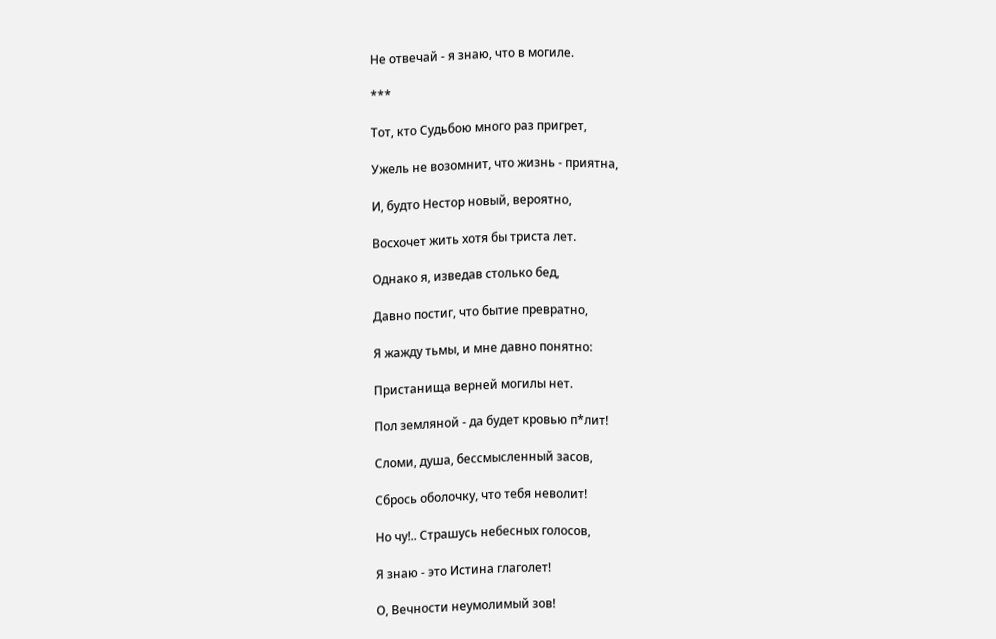Не отвечай - я знаю, что в могиле.

***

Тот, кто Судьбою много раз пригрет,

Ужель не возомнит, что жизнь - приятна,

И, будто Нестор новый, вероятно,

Восхочет жить хотя бы триста лет.

Однако я, изведав столько бед,

Давно постиг, что бытие превратно,

Я жажду тьмы, и мне давно понятно:

Пристанища верней могилы нет.

Пол земляной - да будет кровью п*лит!

Сломи, душа, бессмысленный засов,

Сбрось оболочку, что тебя неволит!

Но чу!.. Страшусь небесных голосов,

Я знаю - это Истина глаголет!

О, Вечности неумолимый зов!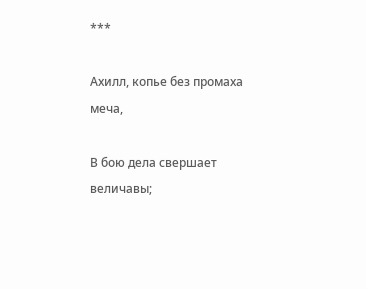***

Ахилл, копье без промаха меча,

В бою дела свершает величавы;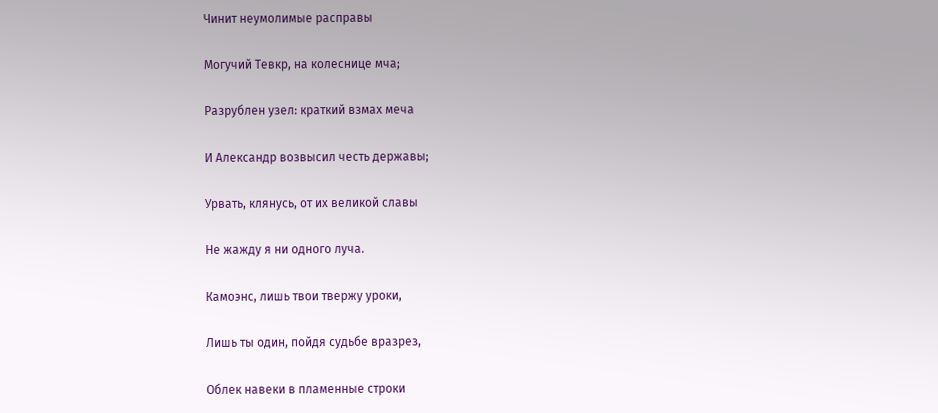Чинит неумолимые расправы

Могучий Тевкр, на колеснице мча;

Разрублен узел: краткий взмах меча

И Александр возвысил честь державы;

Урвать, клянусь, от их великой славы

Не жажду я ни одного луча.

Камоэнс, лишь твои твержу уроки,

Лишь ты один, пойдя судьбе вразрез,

Облек навеки в пламенные строки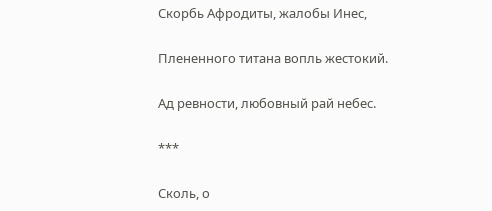Скорбь Афродиты, жалобы Инес,

Плененного титана вопль жестокий.

Ад ревности, любовный рай небес.

***

Сколь, о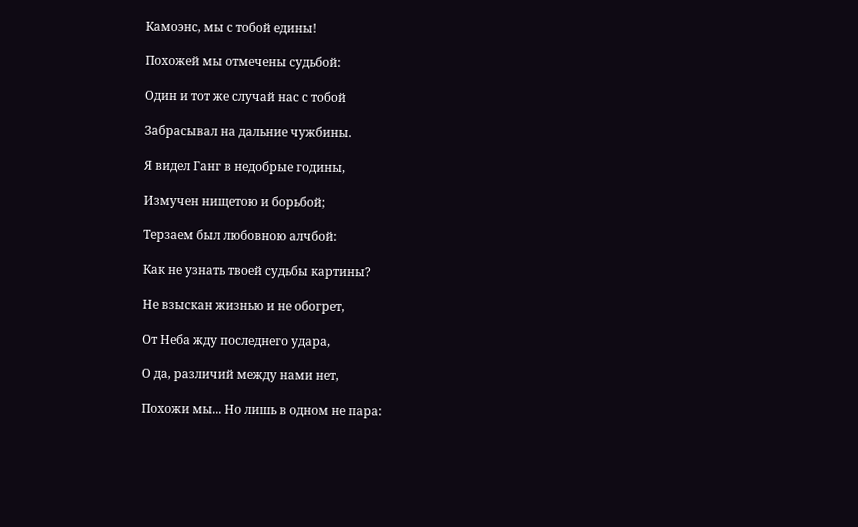Камоэнс, мы с тобой едины!

Похожей мы отмечены судьбой:

Один и тот же случай нас с тобой

Забрасывал на дальние чужбины.

Я видел Ганг в недобрые годины,

Измучен нищетою и борьбой;

Терзаем был любовною алчбой:

Как не узнать твоей судьбы картины?

Не взыскан жизнью и не обогрет,

От Неба жду последнего удара,

О да, различий между нами нет,

Похожи мы... Но лишь в одном не пара: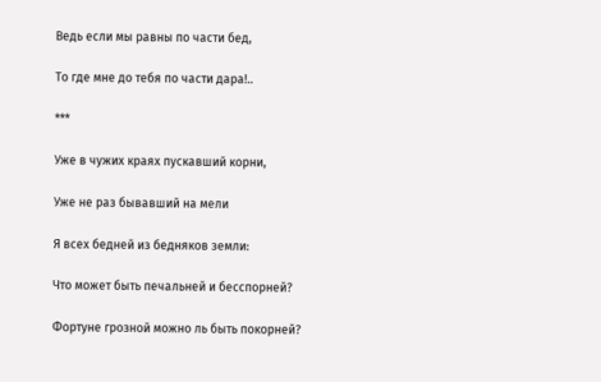Ведь если мы равны по части бед,

То где мне до тебя по части дара!..

***

Уже в чужих краях пускавший корни,

Уже не раз бывавший на мели

Я всех бедней из бедняков земли:

Что может быть печальней и бесспорней?

Фортуне грозной можно ль быть покорней?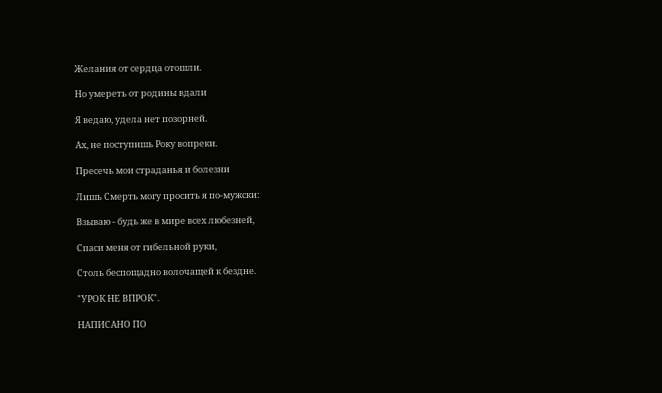Желания от сердца отошли.

Но умереть от родины вдали

Я ведаю, удела нет позорней.

Ах, не поступишь Року вопреки.

Пресечь мои страданья и болезни

Лишь Смерть могу просить я по-мужски:

Взываю - будь же в мире всех любезней,

Спаси меня от гибельной руки,

Столь беспощадно волочащей к бездне.

"УРОК НЕ ВПРОК".

НАПИСАНО ПО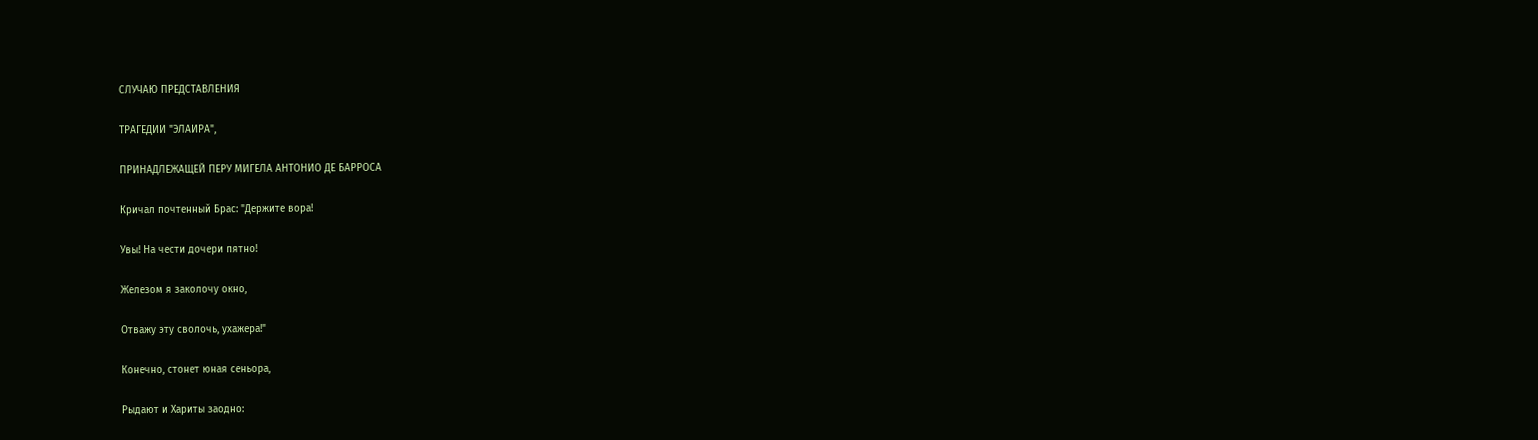СЛУЧАЮ ПРЕДСТАВЛЕНИЯ

ТРАГЕДИИ "ЭЛАИРА",

ПРИНАДЛЕЖАЩЕЙ ПЕРУ МИГЕЛА АНТОНИО ДЕ БАРРОСА

Кричал почтенный Брас: "Держите вора!

Увы! На чести дочери пятно!

Железом я заколочу окно,

Отважу эту сволочь, ухажера!"

Конечно, стонет юная сеньора,

Рыдают и Хариты заодно: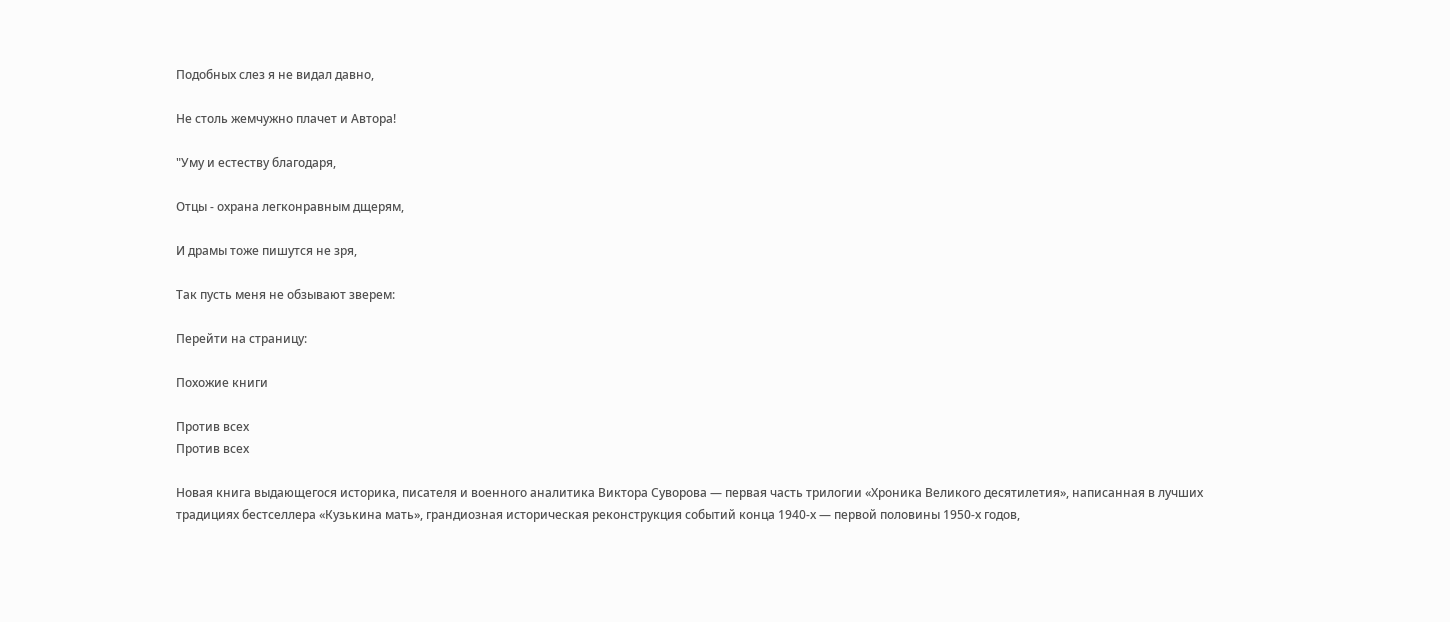Подобных слез я не видал давно,

Не столь жемчужно плачет и Автора!

"Уму и естеству благодаря,

Отцы - охрана легконравным дщерям,

И драмы тоже пишутся не зря,

Так пусть меня не обзывают зверем:

Перейти на страницу:

Похожие книги

Против всех
Против всех

Новая книга выдающегося историка, писателя и военного аналитика Виктора Суворова — первая часть трилогии «Хроника Великого десятилетия», написанная в лучших традициях бестселлера «Кузькина мать», грандиозная историческая реконструкция событий конца 1940-х — первой половины 1950-х годов,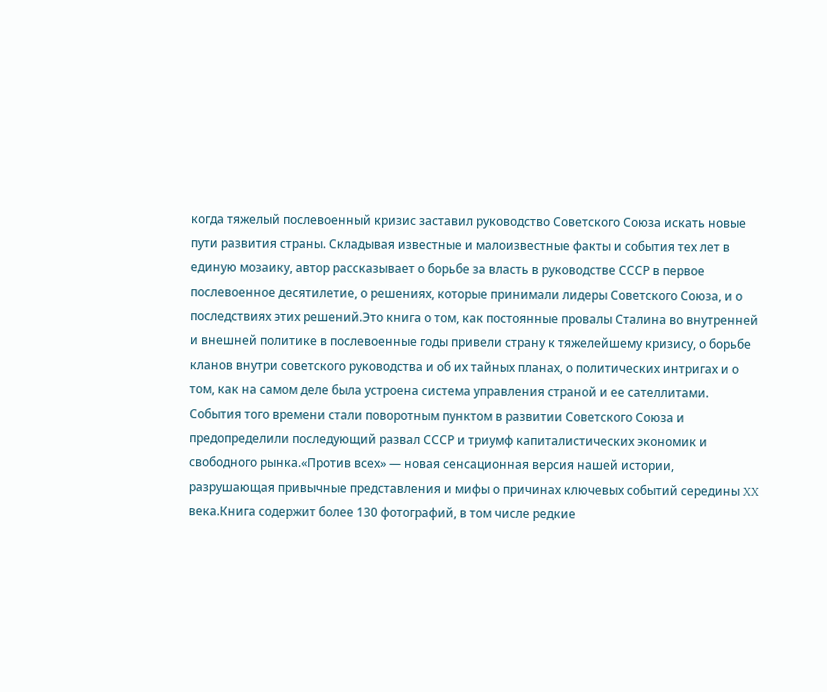когда тяжелый послевоенный кризис заставил руководство Советского Союза искать новые пути развития страны. Складывая известные и малоизвестные факты и события тех лет в единую мозаику, автор рассказывает о борьбе за власть в руководстве СССР в первое послевоенное десятилетие, о решениях, которые принимали лидеры Советского Союза, и о последствиях этих решений.Это книга о том, как постоянные провалы Сталина во внутренней и внешней политике в послевоенные годы привели страну к тяжелейшему кризису, о борьбе кланов внутри советского руководства и об их тайных планах, о политических интригах и о том, как на самом деле была устроена система управления страной и ее сателлитами. События того времени стали поворотным пунктом в развитии Советского Союза и предопределили последующий развал СССР и триумф капиталистических экономик и свободного рынка.«Против всех» — новая сенсационная версия нашей истории, разрушающая привычные представления и мифы о причинах ключевых событий середины XX века.Книга содержит более 130 фотографий, в том числе редкие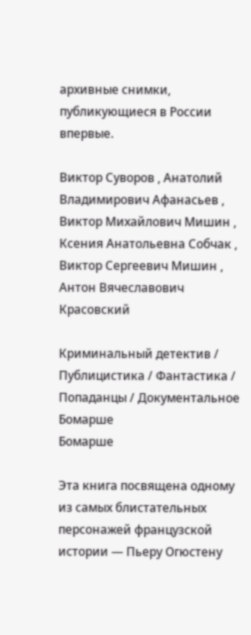архивные снимки, публикующиеся в России впервые.

Виктор Суворов , Анатолий Владимирович Афанасьев , Виктор Михайлович Мишин , Ксения Анатольевна Собчак , Виктор Сергеевич Мишин , Антон Вячеславович Красовский

Криминальный детектив / Публицистика / Фантастика / Попаданцы / Документальное
Бомарше
Бомарше

Эта книга посвящена одному из самых блистательных персонажей французской истории — Пьеру Огюстену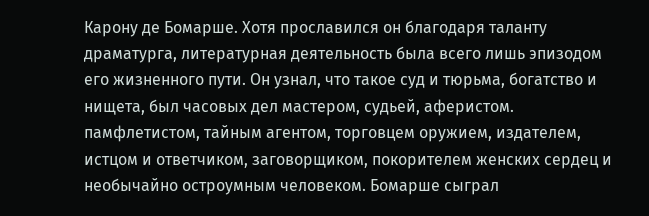Карону де Бомарше. Хотя прославился он благодаря таланту драматурга, литературная деятельность была всего лишь эпизодом его жизненного пути. Он узнал, что такое суд и тюрьма, богатство и нищета, был часовых дел мастером, судьей, аферистом. памфлетистом, тайным агентом, торговцем оружием, издателем, истцом и ответчиком, заговорщиком, покорителем женских сердец и необычайно остроумным человеком. Бомарше сыграл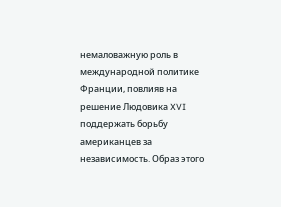немаловажную роль в международной политике Франции, повлияв на решение Людовика XVI поддержать борьбу американцев за независимость. Образ этого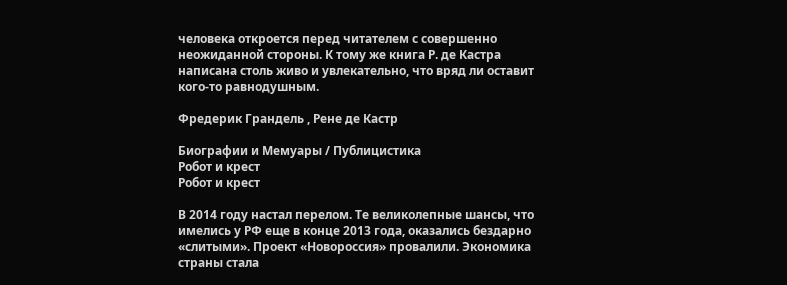человека откроется перед читателем с совершенно неожиданной стороны. К тому же книга Р. де Кастра написана столь живо и увлекательно, что вряд ли оставит кого-то равнодушным.

Фредерик Грандель , Рене де Кастр

Биографии и Мемуары / Публицистика
Робот и крест
Робот и крест

В 2014 году настал перелом. Те великолепные шансы, что имелись у РФ еще в конце 2013 года, оказались бездарно «слитыми». Проект «Новороссия» провалили. Экономика страны стала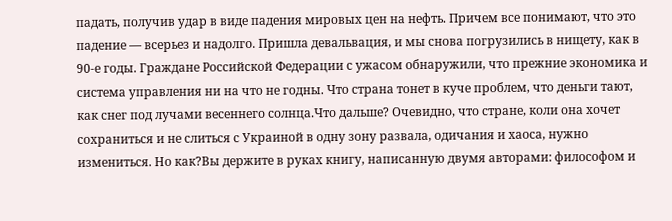падать, получив удар в виде падения мировых цен на нефть. Причем все понимают, что это падение — всерьез и надолго. Пришла девальвация, и мы снова погрузились в нищету, как в 90-е годы. Граждане Российской Федерации с ужасом обнаружили, что прежние экономика и система управления ни на что не годны. Что страна тонет в куче проблем, что деньги тают, как снег под лучами весеннего солнца.Что дальше? Очевидно, что стране, коли она хочет сохраниться и не слиться с Украиной в одну зону развала, одичания и хаоса, нужно измениться. Но как?Вы держите в руках книгу, написанную двумя авторами: философом и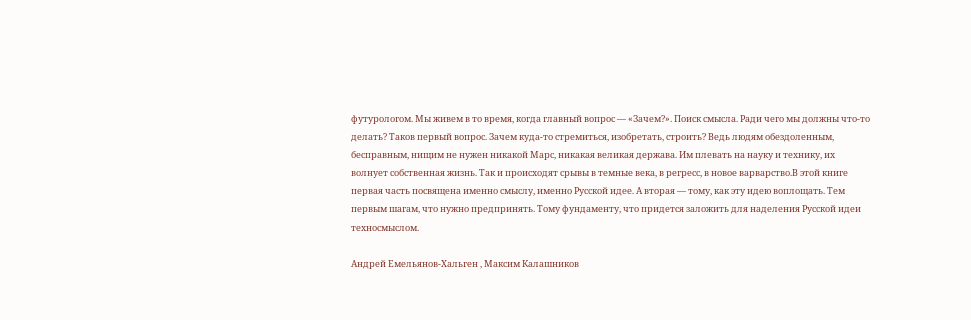футурологом. Мы живем в то время, когда главный вопрос — «Зачем?». Поиск смысла. Ради чего мы должны что-то делать? Таков первый вопрос. Зачем куда-то стремиться, изобретать, строить? Ведь людям обездоленным, бесправным, нищим не нужен никакой Марс, никакая великая держава. Им плевать на науку и технику, их волнует собственная жизнь. Так и происходят срывы в темные века, в регресс, в новое варварство.В этой книге первая часть посвящена именно смыслу, именно Русской идее. А вторая — тому, как эту идею воплощать. Тем первым шагам, что нужно предпринять. Тому фундаменту, что придется заложить для наделения Русской идеи техносмыслом.

Андрей Емельянов-Хальген , Максим Калашников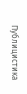Публицистика